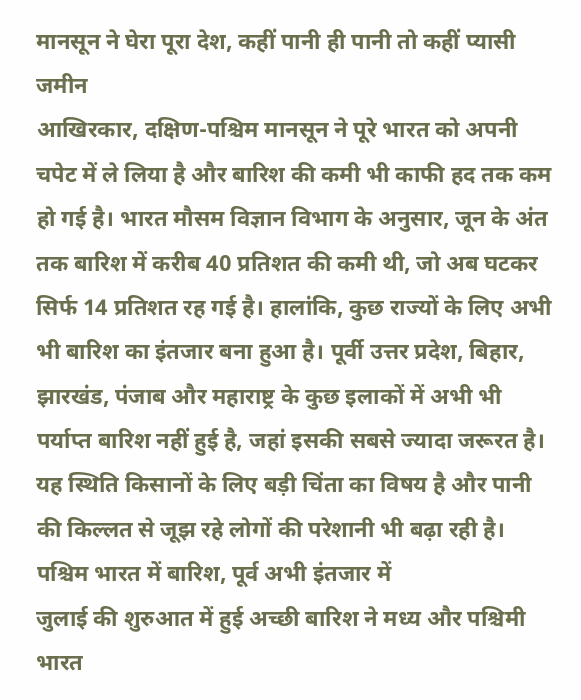मानसून ने घेरा पूरा देश, कहीं पानी ही पानी तो कहीं प्यासी जमीन
आखिरकार, दक्षिण-पश्चिम मानसून ने पूरे भारत को अपनी चपेट में ले लिया है और बारिश की कमी भी काफी हद तक कम हो गई है। भारत मौसम विज्ञान विभाग के अनुसार, जून के अंत तक बारिश में करीब 40 प्रतिशत की कमी थी, जो अब घटकर सिर्फ 14 प्रतिशत रह गई है। हालांकि, कुछ राज्यों के लिए अभी भी बारिश का इंतजार बना हुआ है। पूर्वी उत्तर प्रदेश, बिहार, झारखंड, पंजाब और महाराष्ट्र के कुछ इलाकों में अभी भी पर्याप्त बारिश नहीं हुई है, जहां इसकी सबसे ज्यादा जरूरत है। यह स्थिति किसानों के लिए बड़ी चिंता का विषय है और पानी की किल्लत से जूझ रहे लोगों की परेशानी भी बढ़ा रही है।
पश्चिम भारत में बारिश, पूर्व अभी इंतजार में
जुलाई की शुरुआत में हुई अच्छी बारिश ने मध्य और पश्चिमी भारत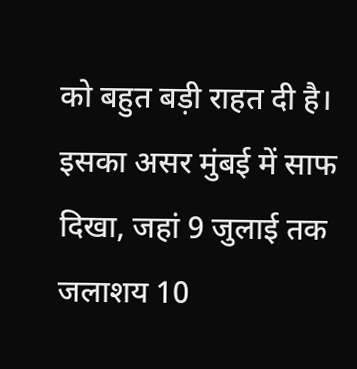को बहुत बड़ी राहत दी है। इसका असर मुंबई में साफ दिखा, जहां 9 जुलाई तक जलाशय 10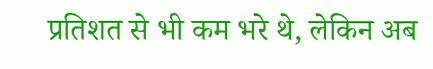प्रतिशत से भी कम भरे थे, लेकिन अब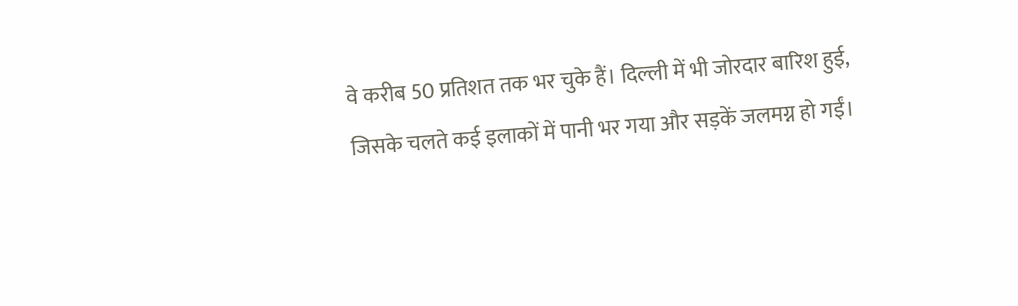वे करीब 50 प्रतिशत तक भर चुके हैं। दिल्ली में भी जोरदार बारिश हुई, जिसके चलते कई इलाकों में पानी भर गया और सड़कें जलमग्न हो गईं।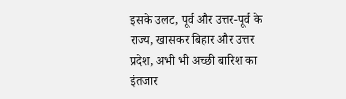इसके उलट, पूर्व और उत्तर-पूर्व के राज्य, खासकर बिहार और उत्तर प्रदेश, अभी भी अच्छी बारिश का इंतजार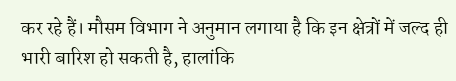कर रहे हैं। मौसम विभाग ने अनुमान लगाया है कि इन क्षेत्रों में जल्द ही भारी बारिश हो सकती है, हालांकि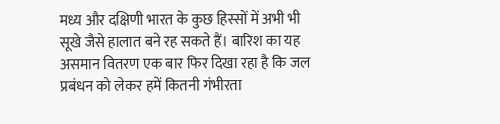मध्य और दक्षिणी भारत के कुछ हिस्सों में अभी भी सूखे जैसे हालात बने रह सकते हैं। बारिश का यह असमान वितरण एक बार फिर दिखा रहा है कि जल प्रबंधन को लेकर हमें कितनी गंभीरता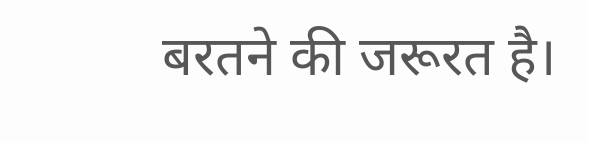बरतने की जरूरत है।